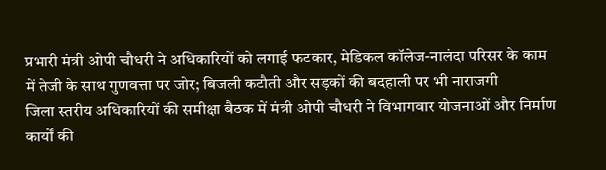प्रभारी मंत्री ओपी चौधरी ने अधिकारियों को लगाई फटकार, मेडिकल कॉलेज-नालंदा परिसर के काम में तेजी के साथ गुणवत्ता पर जोर; बिजली कटौती और सड़कों की बदहाली पर भी नाराजगी
जिला स्तरीय अधिकारियों की समीक्षा बैठक में मंत्री ओपी चौधरी ने विभागवार योजनाओं और निर्माण कार्यों की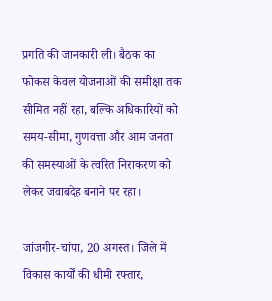प्रगति की जानकारी ली। बैठक का फोकस केवल योजनाओं की समीक्षा तक सीमित नहीं रहा, बल्कि अधिकारियों को समय-सीमा, गुणवत्ता और आम जनता की समस्याओं के त्वरित निराकरण को लेकर जवाबदेह बनाने पर रहा।

जांजगीर-चांपा, 20 अगस्त। जिले में विकास कार्यों की धीमी रफ्तार,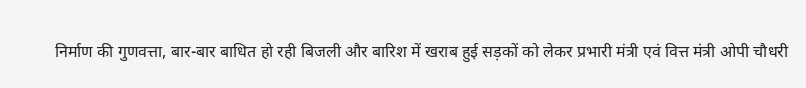निर्माण की गुणवत्ता, बार-बार बाधित हो रही बिजली और बारिश में खराब हुई सड़कों को लेकर प्रभारी मंत्री एवं वित्त मंत्री ओपी चौधरी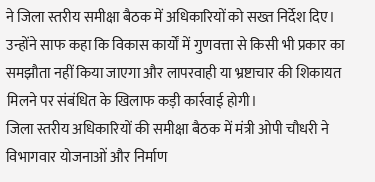ने जिला स्तरीय समीक्षा बैठक में अधिकारियों को सख्त निर्देश दिए। उन्होंने साफ कहा कि विकास कार्यों में गुणवत्ता से किसी भी प्रकार का समझौता नहीं किया जाएगा और लापरवाही या भ्रष्टाचार की शिकायत मिलने पर संबंधित के खिलाफ कड़ी कार्रवाई होगी।
जिला स्तरीय अधिकारियों की समीक्षा बैठक में मंत्री ओपी चौधरी ने विभागवार योजनाओं और निर्माण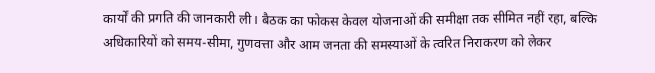कार्यों की प्रगति की जानकारी ली। बैठक का फोकस केवल योजनाओं की समीक्षा तक सीमित नहीं रहा, बल्कि अधिकारियों को समय-सीमा, गुणवत्ता और आम जनता की समस्याओं के त्वरित निराकरण को लेकर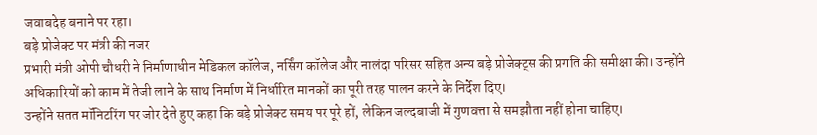जवाबदेह बनाने पर रहा।
बड़े प्रोजेक्ट पर मंत्री की नजर
प्रभारी मंत्री ओपी चौधरी ने निर्माणाधीन मेडिकल कॉलेज, नर्सिंग कॉलेज और नालंदा परिसर सहित अन्य बड़े प्रोजेक्ट्स की प्रगति की समीक्षा की। उन्होंने अधिकारियों को काम में तेजी लाने के साथ निर्माण में निर्धारित मानकों का पूरी तरह पालन करने के निर्देश दिए।
उन्होंने सतत मॉनिटरिंग पर जोर देते हुए कहा कि बड़े प्रोजेक्ट समय पर पूरे हों, लेकिन जल्दबाजी में गुणवत्ता से समझौता नहीं होना चाहिए।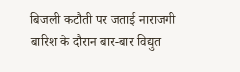बिजली कटौती पर जताई नाराजगी
बारिश के दौरान बार-बार विद्युत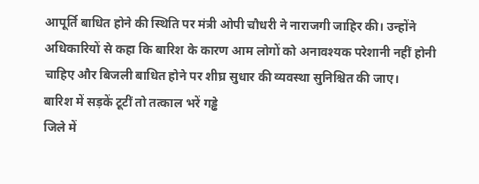आपूर्ति बाधित होने की स्थिति पर मंत्री ओपी चौधरी ने नाराजगी जाहिर की। उन्होंने अधिकारियों से कहा कि बारिश के कारण आम लोगों को अनावश्यक परेशानी नहीं होनी चाहिए और बिजली बाधित होने पर शीघ्र सुधार की व्यवस्था सुनिश्चित की जाए।
बारिश में सड़कें टूटीं तो तत्काल भरें गड्ढे
जिले में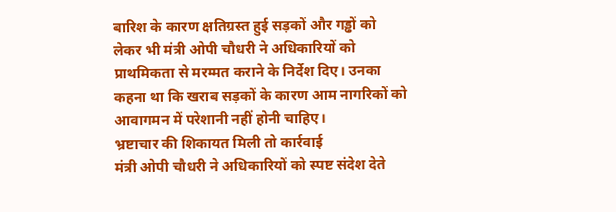बारिश के कारण क्षतिग्रस्त हुई सड़कों और गड्ढों को लेकर भी मंत्री ओपी चौधरी ने अधिकारियों को प्राथमिकता से मरम्मत कराने के निर्देश दिए। उनका कहना था कि खराब सड़कों के कारण आम नागरिकों को आवागमन में परेशानी नहीं होनी चाहिए।
भ्रष्टाचार की शिकायत मिली तो कार्रवाई
मंत्री ओपी चौधरी ने अधिकारियों को स्पष्ट संदेश देते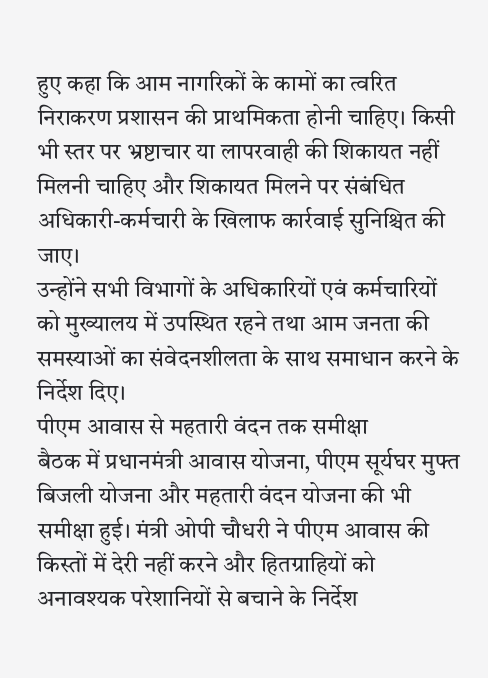हुए कहा कि आम नागरिकों के कामों का त्वरित निराकरण प्रशासन की प्राथमिकता होनी चाहिए। किसी भी स्तर पर भ्रष्टाचार या लापरवाही की शिकायत नहीं मिलनी चाहिए और शिकायत मिलने पर संबंधित अधिकारी-कर्मचारी के खिलाफ कार्रवाई सुनिश्चित की जाए।
उन्होंने सभी विभागों के अधिकारियों एवं कर्मचारियों को मुख्यालय में उपस्थित रहने तथा आम जनता की समस्याओं का संवेदनशीलता के साथ समाधान करने के निर्देश दिए।
पीएम आवास से महतारी वंदन तक समीक्षा
बैठक में प्रधानमंत्री आवास योजना, पीएम सूर्यघर मुफ्त बिजली योजना और महतारी वंदन योजना की भी समीक्षा हुई। मंत्री ओपी चौधरी ने पीएम आवास की किस्तों में देरी नहीं करने और हितग्राहियों को अनावश्यक परेशानियों से बचाने के निर्देश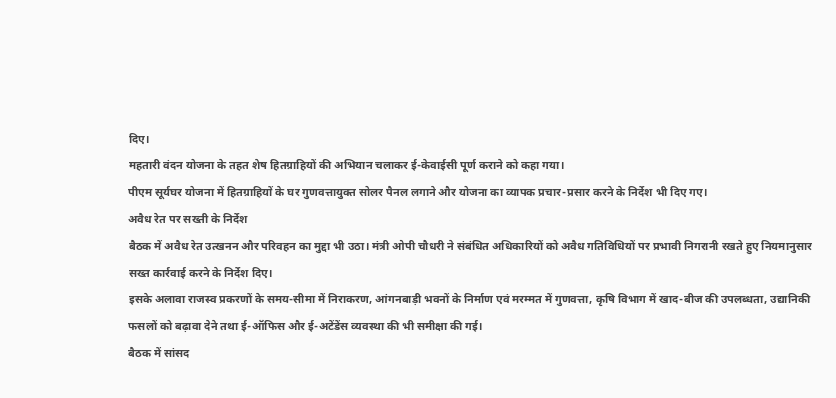दिए।
महतारी वंदन योजना के तहत शेष हितग्राहियों की अभियान चलाकर ई-केवाईसी पूर्ण कराने को कहा गया।
पीएम सूर्यघर योजना में हितग्राहियों के घर गुणवत्तायुक्त सोलर पैनल लगाने और योजना का व्यापक प्रचार-प्रसार करने के निर्देश भी दिए गए।
अवैध रेत पर सख्ती के निर्देश
बैठक में अवैध रेत उत्खनन और परिवहन का मुद्दा भी उठा। मंत्री ओपी चौधरी ने संबंधित अधिकारियों को अवैध गतिविधियों पर प्रभावी निगरानी रखते हुए नियमानुसार सख्त कार्रवाई करने के निर्देश दिए।
इसके अलावा राजस्व प्रकरणों के समय-सीमा में निराकरण, आंगनबाड़ी भवनों के निर्माण एवं मरम्मत में गुणवत्ता, कृषि विभाग में खाद-बीज की उपलब्धता, उद्यानिकी फसलों को बढ़ावा देने तथा ई-ऑफिस और ई-अटेंडेंस व्यवस्था की भी समीक्षा की गई।
बैठक में सांसद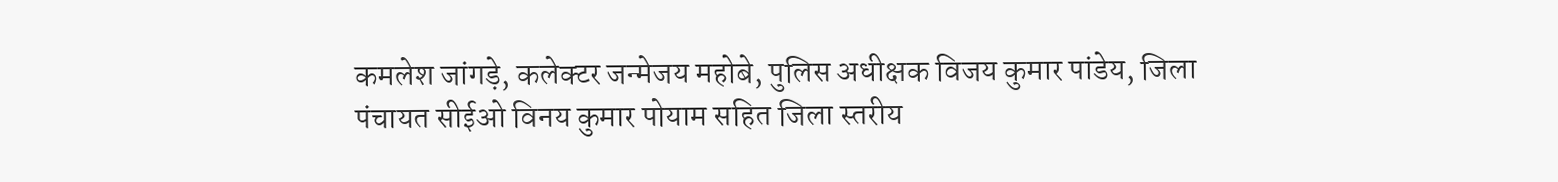कमलेश जांगड़े, कलेक्टर जन्मेजय महोबे, पुलिस अधीक्षक विजय कुमार पांडेय, जिला पंचायत सीईओ विनय कुमार पोयाम सहित जिला स्तरीय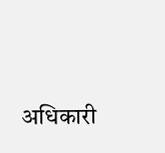अधिकारी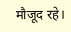मौजूद रहे।